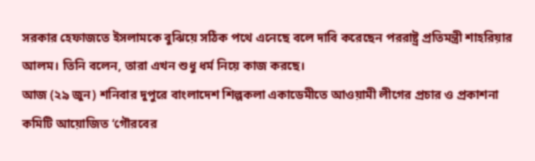সরকার হেফাজতে ইসলামকে বুঝিয়ে সঠিক পথে এনেছে বলে দাবি করেছেন পররাষ্ট্র প্রতিমন্ত্রী শাহরিয়ার আলম। তিনি বলেন, তারা এখন শুধু ধর্ম নিয়ে কাজ করছে।
আজ (২৯ জুন) শনিবার দুপুরে বাংলাদেশ শিল্পকলা একাডেমীতে আওয়ামী লীগের প্রচার ও প্রকাশনা কমিটি আয়োজিত ‘গৌরবের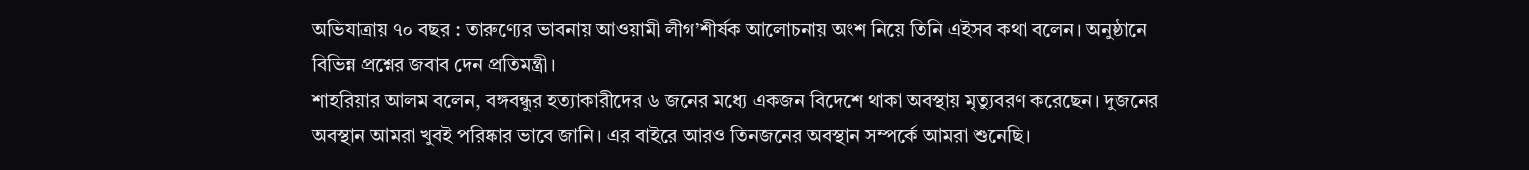অভিযাত্রায় ৭০ বছর : তারুণ্যের ভাবনায় আওয়ামী লীগ’শীর্ষক আলোচনায় অংশ নিয়ে তিনি এইসব কথা বলেন। অনুষ্ঠানে বিভিন্ন প্রশ্নের জবাব দেন প্রতিমন্ত্রী।
শাহরিয়ার আলম বলেন, বঙ্গবন্ধুর হত্যাকারীদের ৬ জনের মধ্যে একজন বিদেশে থাকা অবস্থায় মৃত্যুবরণ করেছেন। দুজনের অবস্থান আমরা খুবই পরিষ্কার ভাবে জানি। এর বাইরে আরও তিনজনের অবস্থান সম্পর্কে আমরা শুনেছি।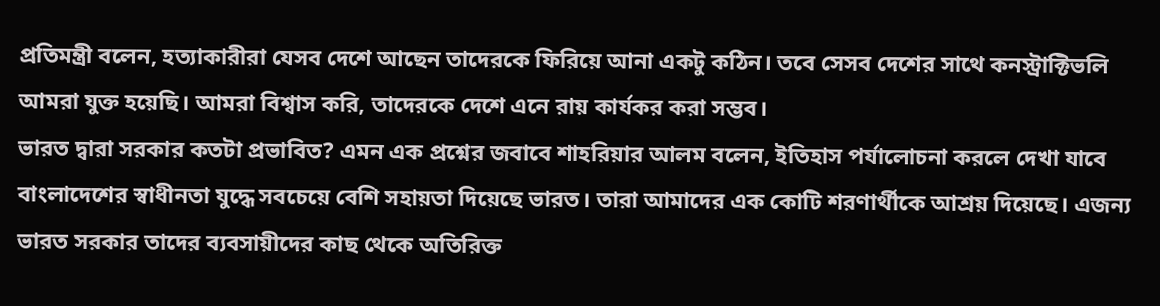প্রতিমন্ত্রী বলেন, হত্যাকারীরা যেসব দেশে আছেন তাদেরকে ফিরিয়ে আনা একটু কঠিন। তবে সেসব দেশের সাথে কনস্ট্রাক্টিভলি আমরা যুক্ত হয়েছি। আমরা বিশ্বাস করি, তাদেরকে দেশে এনে রায় কার্যকর করা সম্ভব।
ভারত দ্বারা সরকার কতটা প্রভাবিত? এমন এক প্রশ্নের জবাবে শাহরিয়ার আলম বলেন, ইতিহাস পর্যালোচনা করলে দেখা যাবে বাংলাদেশের স্বাধীনতা যুদ্ধে সবচেয়ে বেশি সহায়তা দিয়েছে ভারত। তারা আমাদের এক কোটি শরণার্থীকে আশ্রয় দিয়েছে। এজন্য ভারত সরকার তাদের ব্যবসায়ীদের কাছ থেকে অতিরিক্ত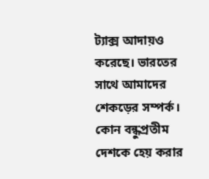ট্যাক্স আদায়ও করেছে। ভারতের সাথে আমাদের শেকড়ের সম্পর্ক। কোন বন্ধুপ্রতীম দেশকে হেয় করার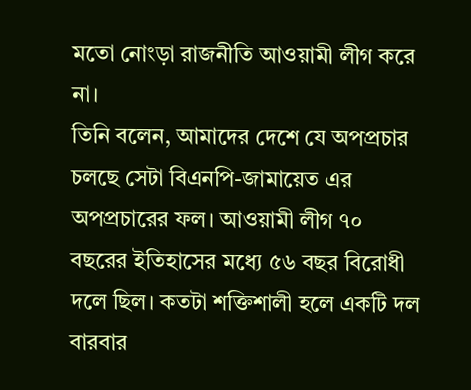মতো নোংড়া রাজনীতি আওয়ামী লীগ করে না।
তিনি বলেন, আমাদের দেশে যে অপপ্রচার চলছে সেটা বিএনপি-জামায়েত এর অপপ্রচারের ফল। আওয়ামী লীগ ৭০ বছরের ইতিহাসের মধ্যে ৫৬ বছর বিরোধী দলে ছিল। কতটা শক্তিশালী হলে একটি দল বারবার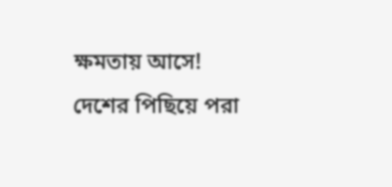ক্ষমতায় আসে!
দেশের পিছিয়ে পরা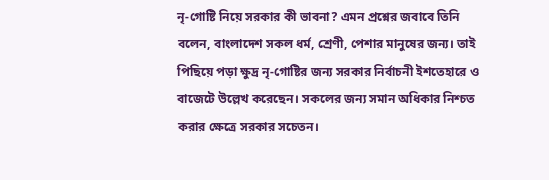নৃ-গোষ্টি নিয়ে সরকার কী ভাবনা? এমন প্রশ্নের জবাবে তিনি বলেন, বাংলাদেশ সকল ধর্ম, শ্রেণী, পেশার মানুষের জন্য। তাই পিছিয়ে পড়া ক্ষুদ্র নৃ-গোষ্টির জন্য সরকার নির্বাচনী ইশতেহারে ও বাজেটে উল্লেখ করেছেন। সকলের জন্য সমান অধিকার নিশ্চত করার ক্ষেত্রে সরকার সচেতন।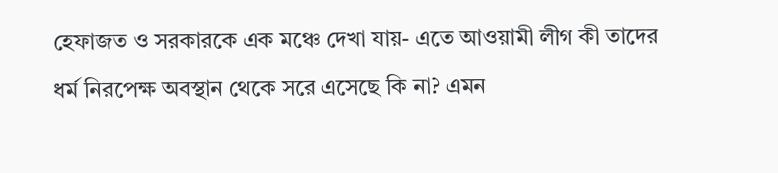হেফাজত ও সরকারকে এক মঞ্চে দেখা যায়- এতে আওয়ামী লীগ কী তাদের ধর্ম নিরপেক্ষ অবস্থান থেকে সরে এসেছে কি না? এমন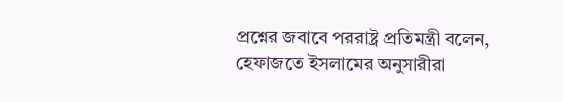প্রশ্নের জবাবে পররাষ্ট্র প্রতিমন্ত্রী বলেন, হেফাজতে ইসলামের অনুসারীরা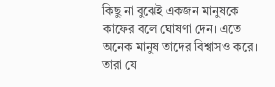কিছু না বুঝেই একজন মানুষকে কাফের বলে ঘোষণা দেন। এতে অনেক মানুষ তাদের বিশ্বাসও করে। তারা যে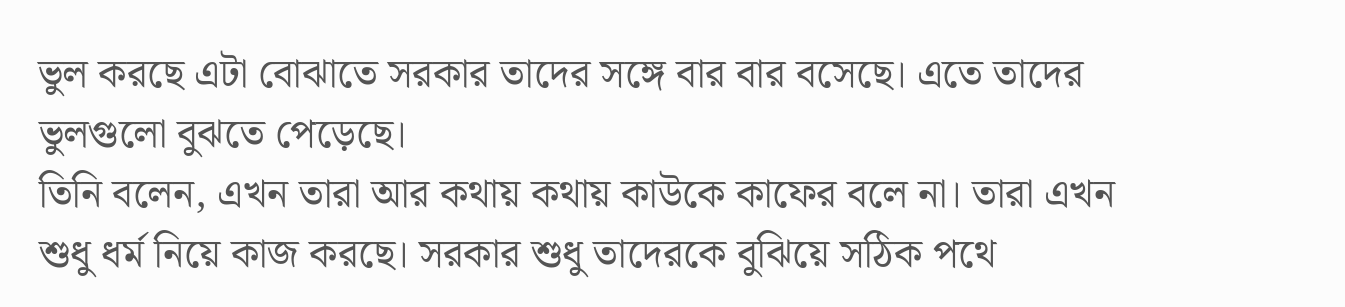ভুল করছে এটা বোঝাতে সরকার তাদের সঙ্গে বার বার বসেছে। এতে তাদের ভুলগুলো বুঝতে পেড়েছে।
তিনি বলেন, এখন তারা আর কথায় কথায় কাউকে কাফের বলে না। তারা এখন শুধু ধর্ম নিয়ে কাজ করছে। সরকার শুধু তাদেরকে বুঝিয়ে সঠিক পথে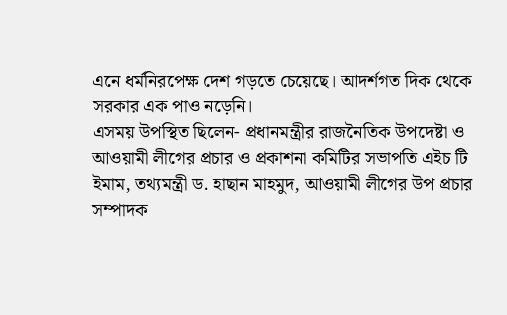এনে ধর্মনিরপেক্ষ দেশ গড়তে চেয়েছে। আদর্শগত দিক থেকে সরকার এক পাও নড়েনি।
এসময় উপস্থিত ছিলেন- প্রধানমন্ত্রীর রাজনৈতিক উপদেষ্টা ও আওয়ামী লীগের প্রচার ও প্রকাশনা কমিটির সভাপতি এইচ টি ইমাম, তথ্যমন্ত্রী ড. হাছান মাহমুদ, আওয়ামী লীগের উপ প্রচার সম্পাদক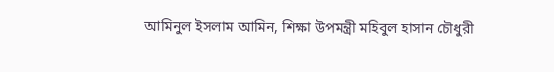আমিনুল ইসলাম আমিন, শিক্ষা উপমন্ত্রী মহিবুল হাসান চৌধুরী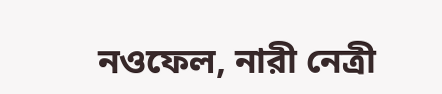নওফেল, নারী নেত্রী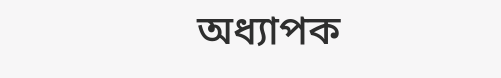অধ্যাপক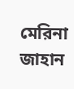মেরিনা জাহান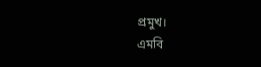প্রমুখ।
এমবি